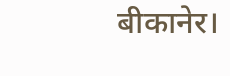बीकानेर।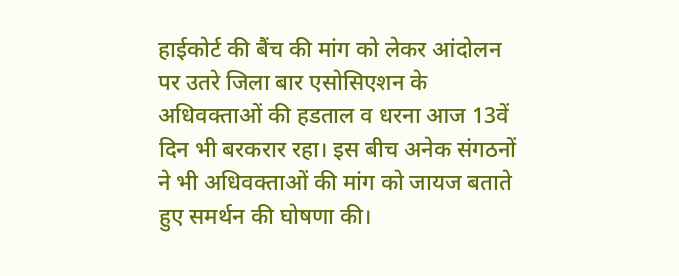हाईकोर्ट की बैंच की मांग को लेकर आंदोलन पर उतरे जिला बार एसोसिएशन के अधिवक्ताओं की हडताल व धरना आज 13वें दिन भी बरकरार रहा। इस बीच अनेक संगठनों ने भी अधिवक्ताओं की मांग को जायज बताते हुए समर्थन की घोषणा की।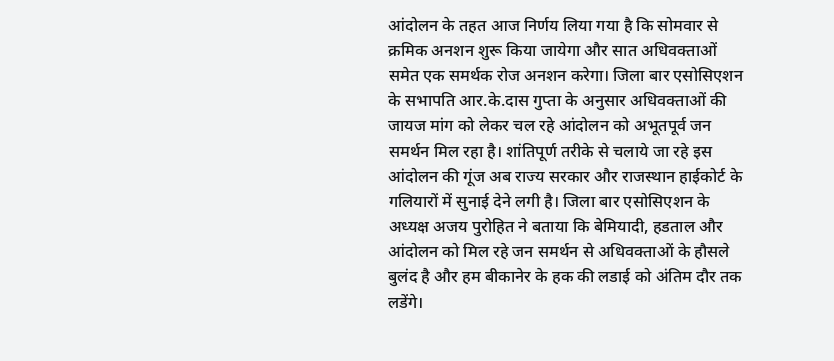आंदोलन के तहत आज निर्णय लिया गया है कि सोमवार से क्रमिक अनशन शुरू किया जायेगा और सात अधिवक्ताओं समेत एक समर्थक रोज अनशन करेगा। जिला बार एसोसिएशन के सभापति आर.के.दास गुप्ता के अनुसार अधिवक्ताओं की जायज मांग को लेकर चल रहे आंदोलन को अभूतपूर्व जन समर्थन मिल रहा है। शांतिपूर्ण तरीके से चलाये जा रहे इस आंदोलन की गूंज अब राज्य सरकार और राजस्थान हाईकोर्ट के गलियारों में सुनाई देने लगी है। जिला बार एसोसिएशन के अध्यक्ष अजय पुरोहित ने बताया कि बेमियादी, हडताल और आंदोलन को मिल रहे जन समर्थन से अधिवक्ताओं के हौसले बुलंद है और हम बीकानेर के हक की लडाई को अंतिम दौर तक लडेंगे।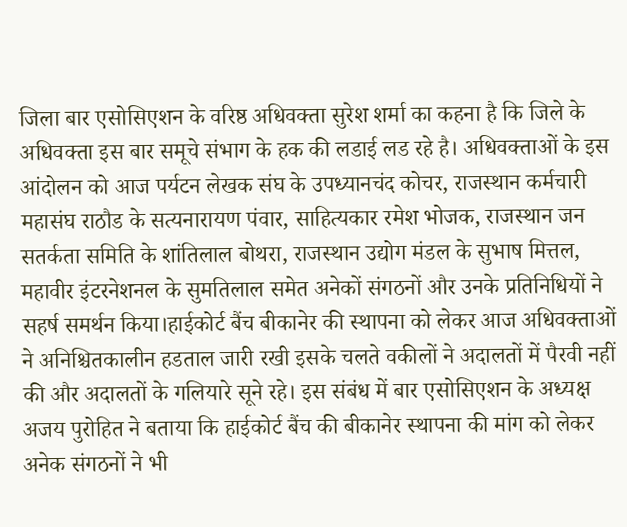जिला बार एसोसिएशन के वरिष्ठ अधिवक्ता सुरेश शर्मा का कहना है कि जिले के अधिवक्ता इस बार समूचे संभाग के हक की लडाई लड रहे है। अधिवक्ताओं के इस आंदोलन को आज पर्यटन लेखक संघ के उपध्यानचंद कोचर, राजस्थान कर्मचारी महासंघ राठौड के सत्यनारायण पंवार, साहित्यकार रमेश भोजक, राजस्थान जन सतर्कता समिति के शांतिलाल बोथरा, राजस्थान उद्योग मंडल के सुभाष मित्तल, महावीर इंटरनेशनल के सुमतिलाल समेत अनेकों संगठनों और उनके प्रतिनिधियों ने सहर्ष समर्थन किया।हाईकोर्ट बैंच बीकानेर की स्थापना को लेकर आज अधिवक्ताओं ने अनिश्चितकालीन हडताल जारी रखी इसके चलते वकीलों ने अदालतों में पैरवी नहीं की और अदालतों के गलियारे सूने रहे। इस संबंध में बार एसोसिएशन के अध्यक्ष अजय पुरोहित ने बताया कि हाईकोर्ट बैंच की बीकानेर स्थापना की मांग को लेकर अनेक संगठनों ने भी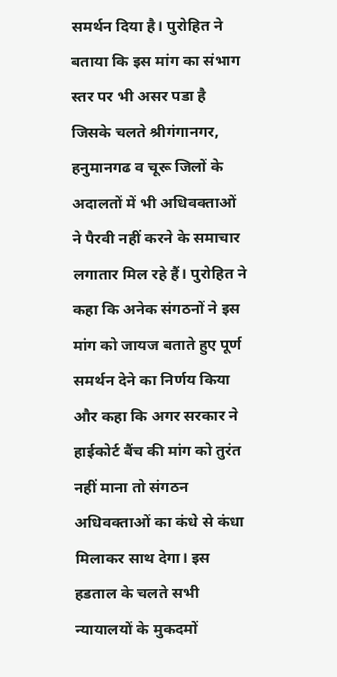समर्थन दिया है। पुरोहित ने बताया कि इस मांग का संभाग स्तर पर भी असर पडा है जिसके चलते श्रीगंगानगर, हनुमानगढ व चूरू जिलों के अदालतों में भी अधिवक्ताओं ने पैरवी नहीं करने के समाचार लगातार मिल रहे हैं। पुरोहित ने कहा कि अनेक संगठनों ने इस मांग को जायज बताते हुए पूर्ण समर्थन देने का निर्णय किया और कहा कि अगर सरकार ने हाईकोर्ट बैंच की मांग को तुरंत नहीं माना तो संगठन अधिवक्ताओं का कंधे से कंधा मिलाकर साथ देगा। इस हडताल के चलते सभी न्यायालयों के मुकदमों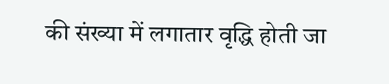की संख्या में लगातार वृद्धि होती जा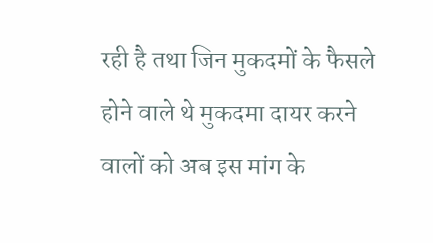रही है तथा जिन मुकदमों के फैसले होने वाले थे मुकदमा दायर करने वालों को अब इस मांग के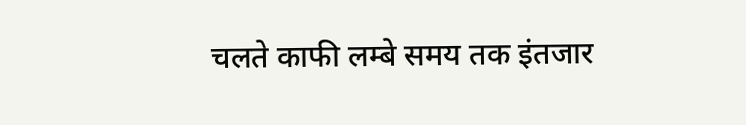चलते काफी लम्बे समय तक इंतजार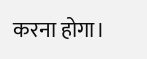करना होगा।